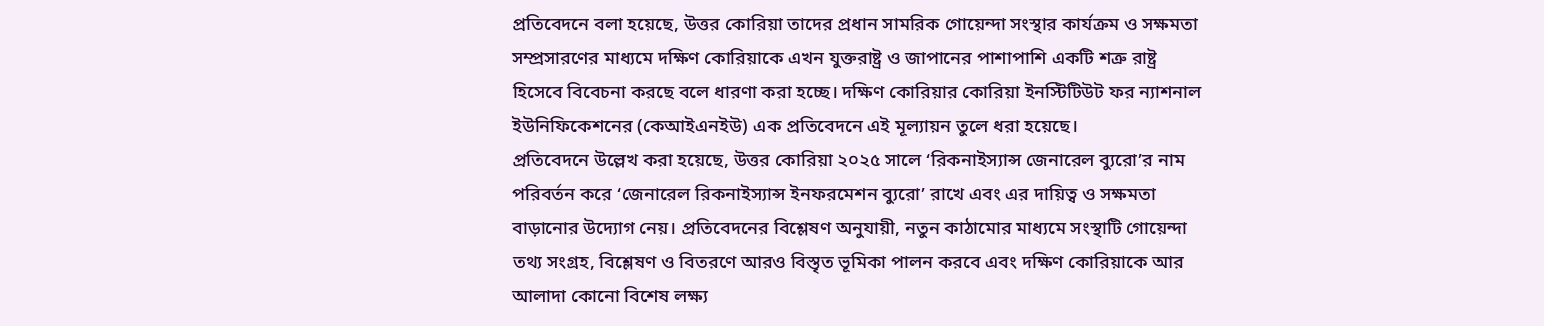প্রতিবেদনে বলা হয়েছে, উত্তর কোরিয়া তাদের প্রধান সামরিক গোয়েন্দা সংস্থার কার্যক্রম ও সক্ষমতা সম্প্রসারণের মাধ্যমে দক্ষিণ কোরিয়াকে এখন যুক্তরাষ্ট্র ও জাপানের পাশাপাশি একটি শত্রু রাষ্ট্র হিসেবে বিবেচনা করছে বলে ধারণা করা হচ্ছে। দক্ষিণ কোরিয়ার কোরিয়া ইনস্টিটিউট ফর ন্যাশনাল ইউনিফিকেশনের (কেআইএনইউ) এক প্রতিবেদনে এই মূল্যায়ন তুলে ধরা হয়েছে।
প্রতিবেদনে উল্লেখ করা হয়েছে, উত্তর কোরিয়া ২০২৫ সালে ‘রিকনাইস্যান্স জেনারেল ব্যুরো’র নাম পরিবর্তন করে ‘জেনারেল রিকনাইস্যান্স ইনফরমেশন ব্যুরো’ রাখে এবং এর দায়িত্ব ও সক্ষমতা বাড়ানোর উদ্যোগ নেয়। প্রতিবেদনের বিশ্লেষণ অনুযায়ী, নতুন কাঠামোর মাধ্যমে সংস্থাটি গোয়েন্দা তথ্য সংগ্রহ, বিশ্লেষণ ও বিতরণে আরও বিস্তৃত ভূমিকা পালন করবে এবং দক্ষিণ কোরিয়াকে আর আলাদা কোনো বিশেষ লক্ষ্য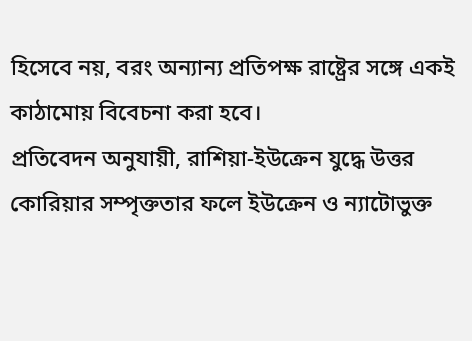হিসেবে নয়, বরং অন্যান্য প্রতিপক্ষ রাষ্ট্রের সঙ্গে একই কাঠামোয় বিবেচনা করা হবে।
প্রতিবেদন অনুযায়ী, রাশিয়া-ইউক্রেন যুদ্ধে উত্তর কোরিয়ার সম্পৃক্ততার ফলে ইউক্রেন ও ন্যাটোভুক্ত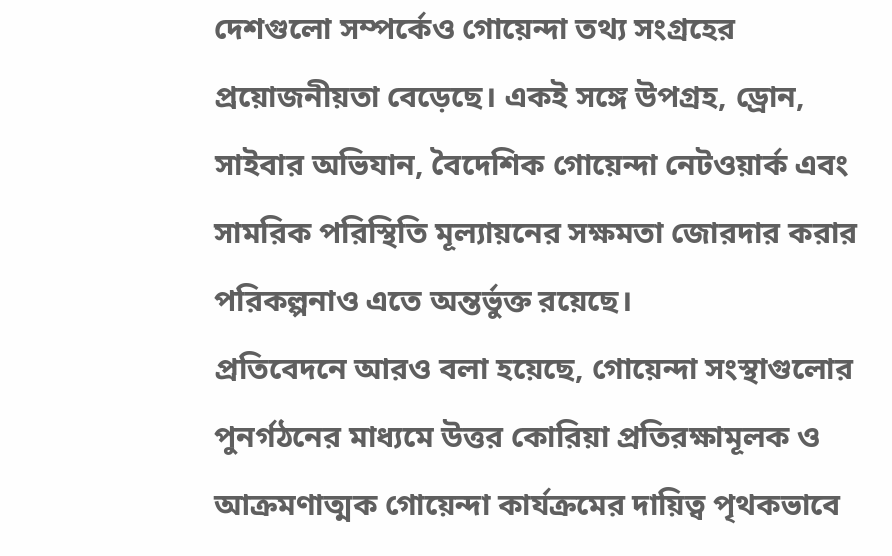দেশগুলো সম্পর্কেও গোয়েন্দা তথ্য সংগ্রহের প্রয়োজনীয়তা বেড়েছে। একই সঙ্গে উপগ্রহ, ড্রোন, সাইবার অভিযান, বৈদেশিক গোয়েন্দা নেটওয়ার্ক এবং সামরিক পরিস্থিতি মূল্যায়নের সক্ষমতা জোরদার করার পরিকল্পনাও এতে অন্তর্ভুক্ত রয়েছে।
প্রতিবেদনে আরও বলা হয়েছে, গোয়েন্দা সংস্থাগুলোর পুনর্গঠনের মাধ্যমে উত্তর কোরিয়া প্রতিরক্ষামূলক ও আক্রমণাত্মক গোয়েন্দা কার্যক্রমের দায়িত্ব পৃথকভাবে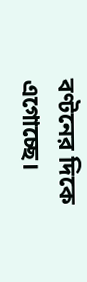বণ্টনের দিকে এগোচ্ছে।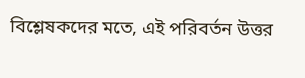বিশ্লেষকদের মতে, এই পরিবর্তন উত্তর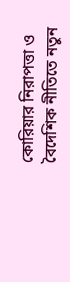কোরিয়ার নিরাপত্তা ও বৈদেশিক নীতিতে নতুন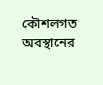কৌশলগত অবস্থানের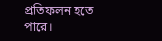প্রতিফলন হতে পারে।